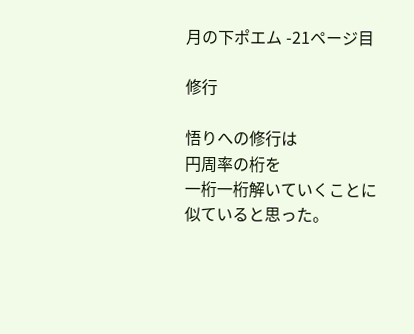月の下ポエム -21ページ目

修行

悟りへの修行は
円周率の桁を
一桁一桁解いていくことに
似ていると思った。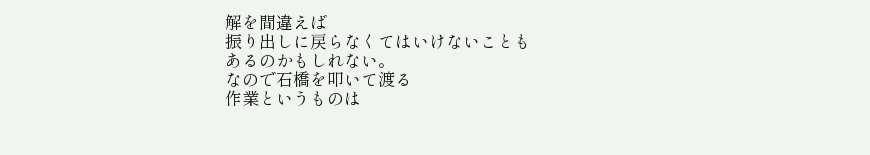解を間違えば
振り出しに戻らなくてはいけないことも
あるのかもしれない。
なので石橋を叩いて渡る
作業というものは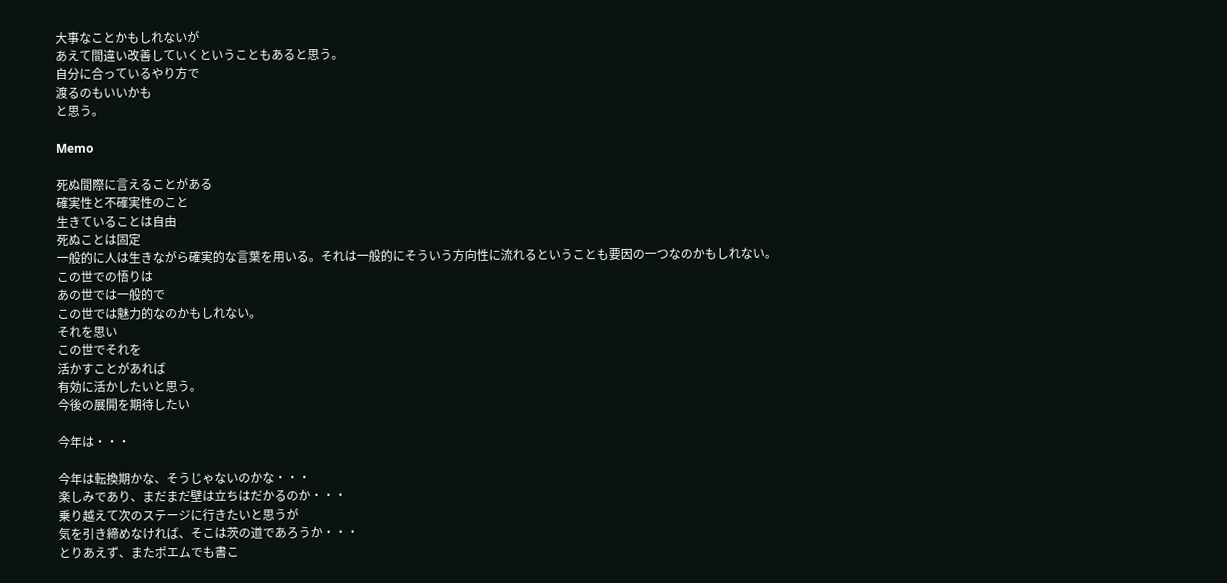大事なことかもしれないが
あえて間違い改善していくということもあると思う。
自分に合っているやり方で
渡るのもいいかも
と思う。

Memo

死ぬ間際に言えることがある
確実性と不確実性のこと
生きていることは自由
死ぬことは固定
一般的に人は生きながら確実的な言葉を用いる。それは一般的にそういう方向性に流れるということも要因の一つなのかもしれない。
この世での悟りは
あの世では一般的で
この世では魅力的なのかもしれない。
それを思い
この世でそれを
活かすことがあれば
有効に活かしたいと思う。
今後の展開を期待したい

今年は・・・

今年は転換期かな、そうじゃないのかな・・・
楽しみであり、まだまだ壁は立ちはだかるのか・・・
乗り越えて次のステージに行きたいと思うが
気を引き締めなければ、そこは茨の道であろうか・・・
とりあえず、またポエムでも書こ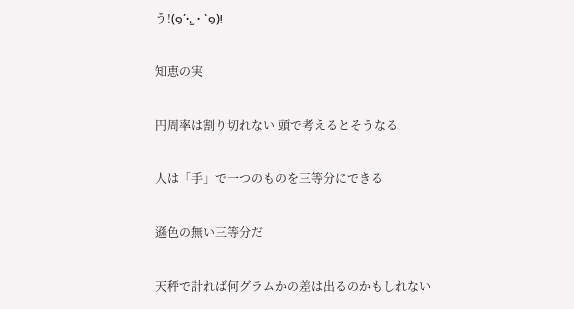う!(๑´•.̫ • `๑)!

知恵の実

円周率は割り切れない 頭で考えるとそうなる

人は「手」で一つのものを三等分にできる

遜色の無い三等分だ

天秤で計れば何グラムかの差は出るのかもしれない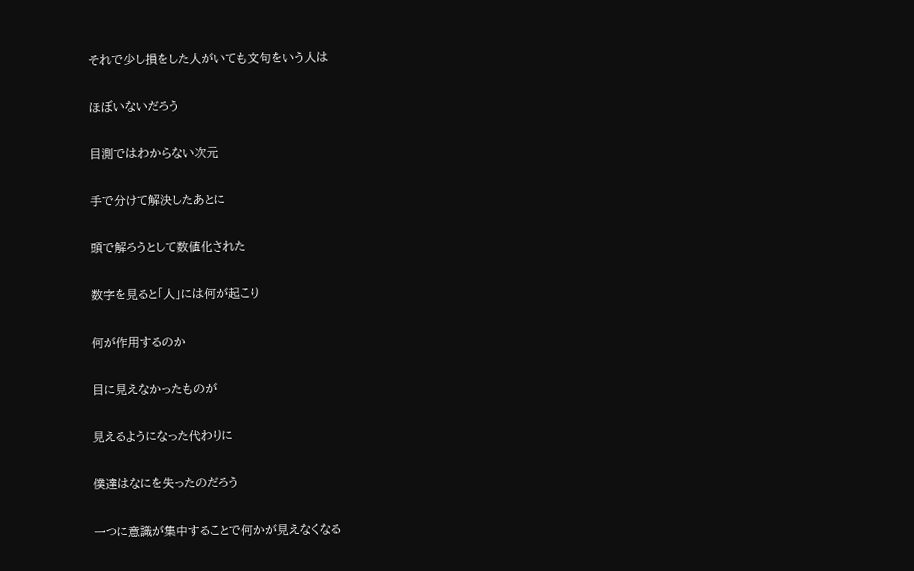それで少し損をした人がいても文句をいう人は

ほぼいないだろう

目測ではわからない次元

手で分けて解決したあとに

頭で解ろうとして数値化された

数字を見ると「人」には何が起こり

何が作用するのか

目に見えなかったものが

見えるようになった代わりに

僕達はなにを失ったのだろう

一つに意識が集中することで何かが見えなくなる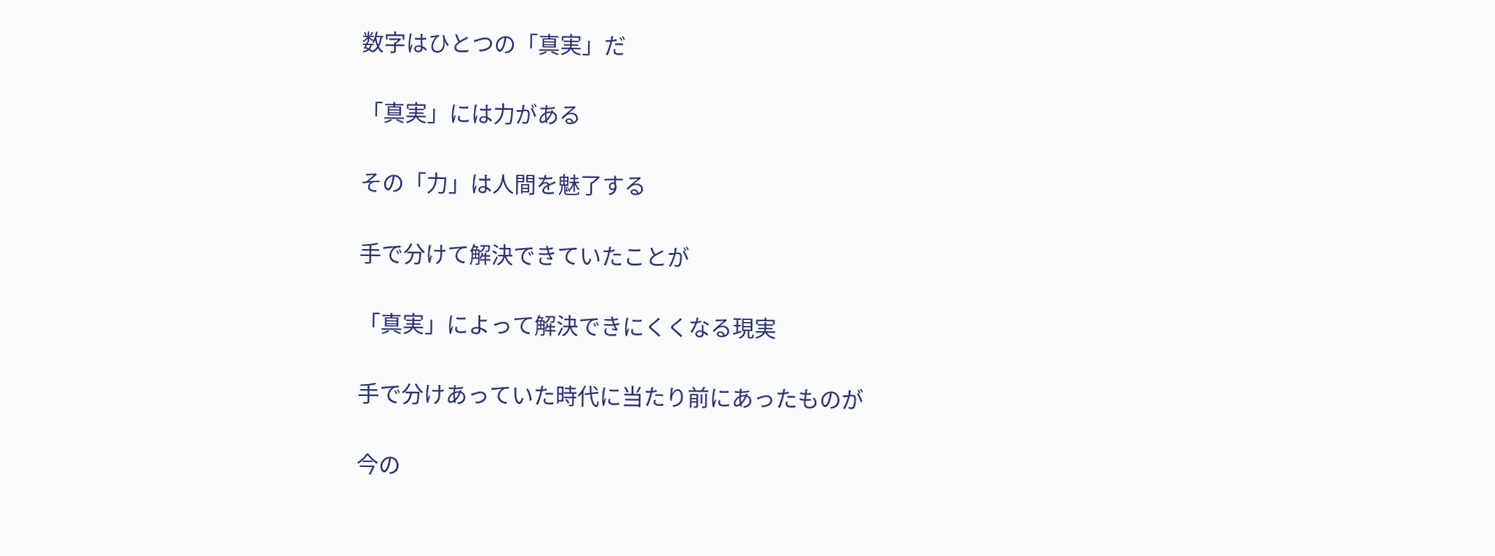数字はひとつの「真実」だ

「真実」には力がある

その「力」は人間を魅了する

手で分けて解決できていたことが

「真実」によって解決できにくくなる現実

手で分けあっていた時代に当たり前にあったものが

今の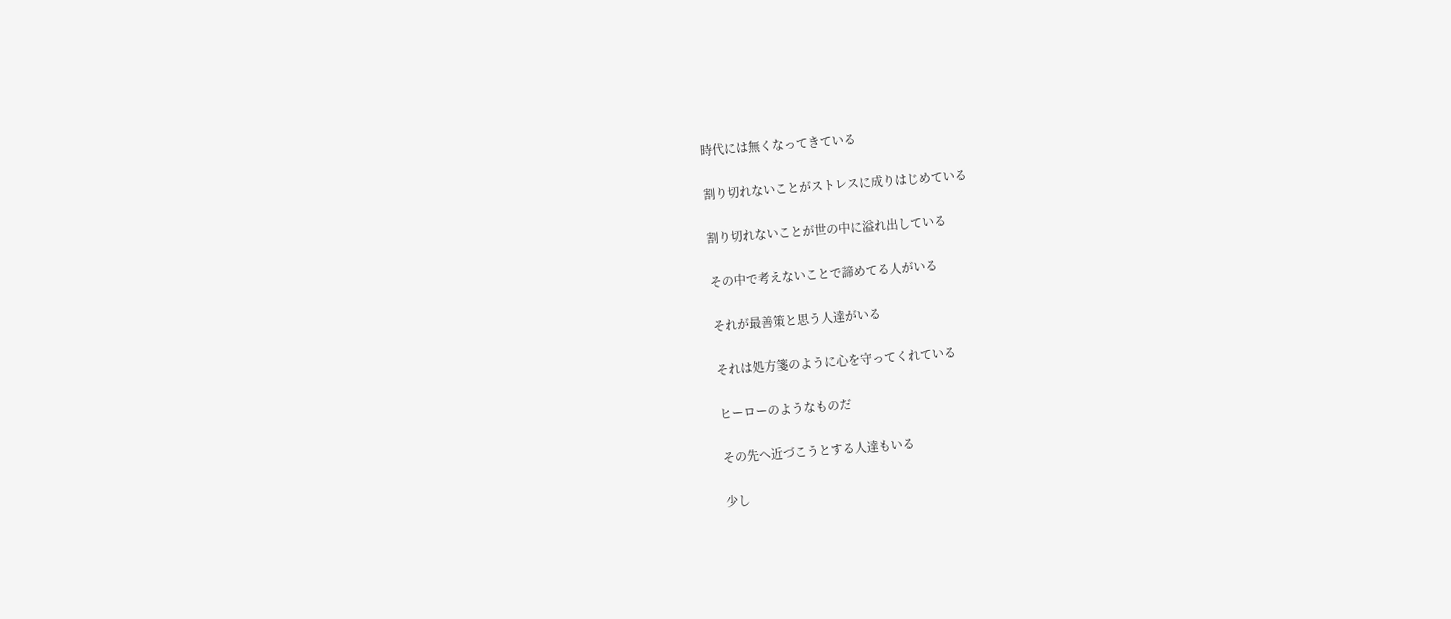時代には無くなってきている

割り切れないことがストレスに成りはじめている

割り切れないことが世の中に溢れ出している

その中で考えないことで諦めてる人がいる

それが最善策と思う人達がいる

それは処方箋のように心を守ってくれている

ヒーローのようなものだ

その先へ近づこうとする人達もいる

少し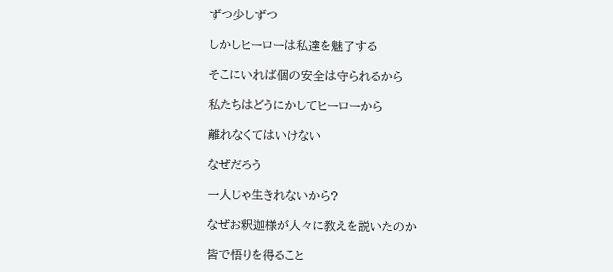ずつ少しずつ

しかしヒーローは私達を魅了する

そこにいれば個の安全は守られるから

私たちはどうにかしてヒーローから

離れなくてはいけない

なぜだろう

一人じゃ生きれないから?

なぜお釈迦様が人々に教えを説いたのか

皆で悟りを得ること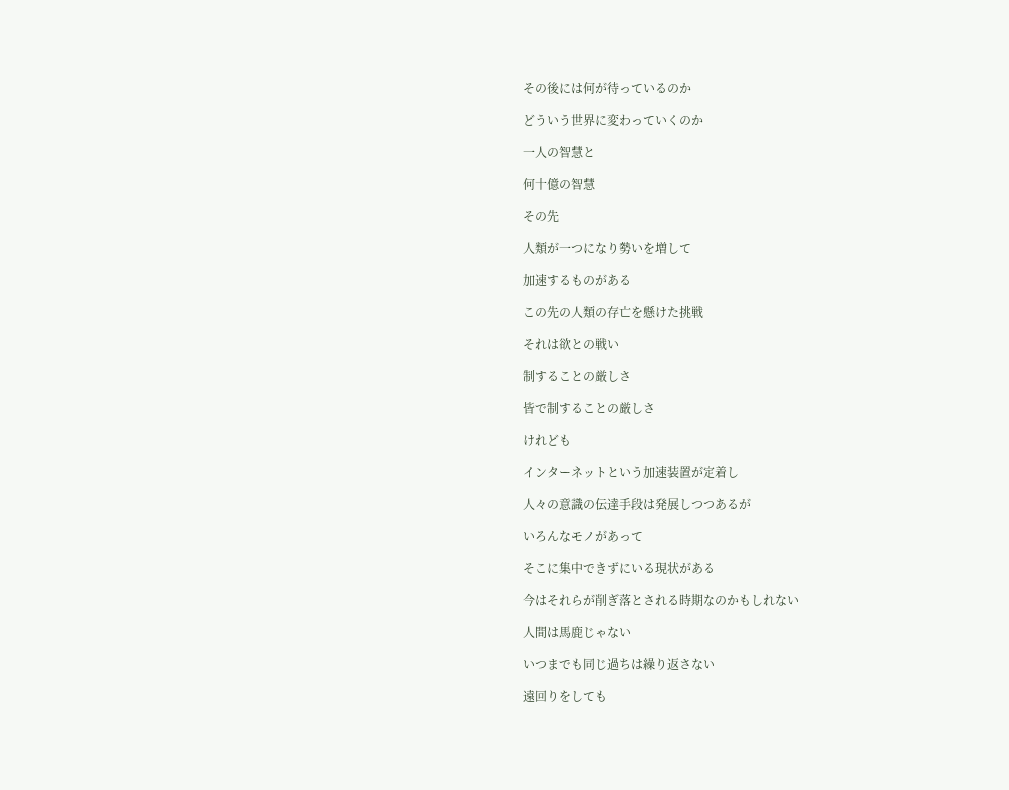その後には何が待っているのか

どういう世界に変わっていくのか

一人の智慧と

何十億の智慧

その先

人類が一つになり勢いを増して

加速するものがある

この先の人類の存亡を懸けた挑戦

それは欲との戦い

制することの厳しさ

皆で制することの厳しさ

けれども

インターネットという加速装置が定着し

人々の意識の伝達手段は発展しつつあるが

いろんなモノがあって

そこに集中できずにいる現状がある

今はそれらが削ぎ落とされる時期なのかもしれない

人間は馬鹿じゃない

いつまでも同じ過ちは繰り返さない

遠回りをしても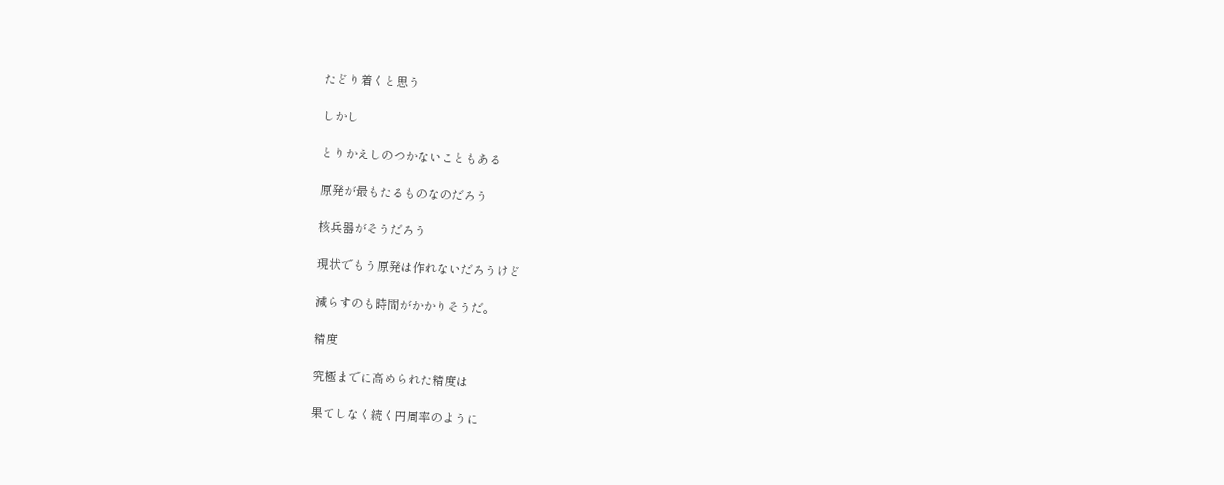たどり着くと思う

しかし

とりかえしのつかないこともある

原発が最もたるものなのだろう

核兵器がそうだろう

現状でもう原発は作れないだろうけど

減らすのも時間がかかりそうだ。

精度

究極までに高められた精度は

果てしなく続く円周率のように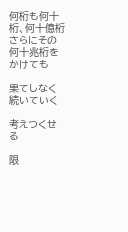何桁も何十桁、何十億桁さらにその何十兆桁をかけても

果てしなく続いていく

考えつくせる

限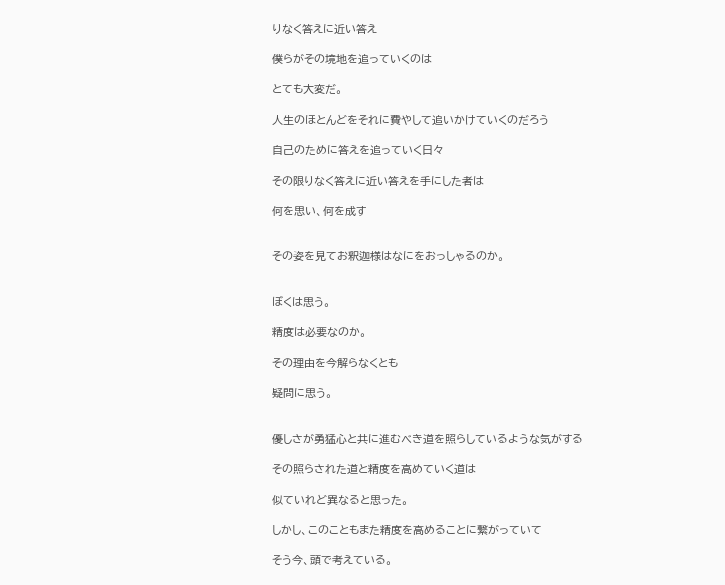りなく答えに近い答え

僕らがその境地を追っていくのは

とても大変だ。

人生のほとんどをそれに費やして追いかけていくのだろう

自己のために答えを追っていく日々

その限りなく答えに近い答えを手にした者は

何を思い、何を成す


その姿を見てお釈迦様はなにをおっしゃるのか。


ぼくは思う。

精度は必要なのか。

その理由を今解らなくとも

疑問に思う。


優しさが勇猛心と共に進むべき道を照らしているような気がする

その照らされた道と精度を高めていく道は

似ていれど異なると思った。

しかし、このこともまた精度を高めることに繋がっていて

そう今、頭で考えている。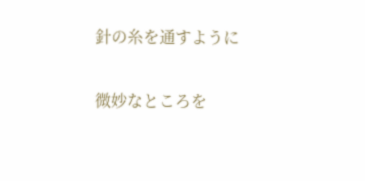針の糸を通すように

微妙なところを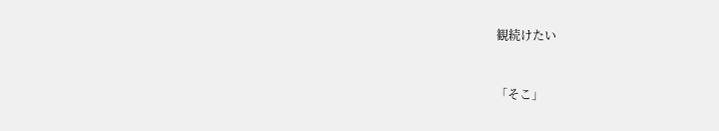観続けたい


「そこ」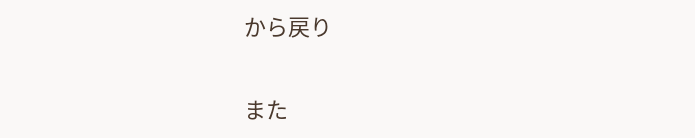から戻り

また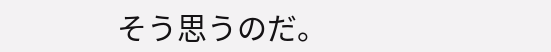そう思うのだ。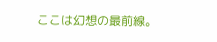ここは幻想の最前線。